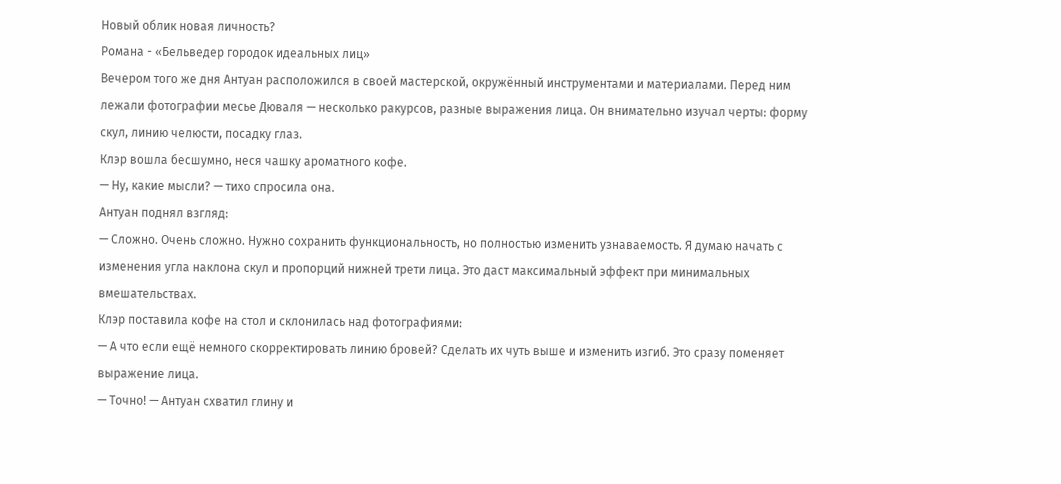Новый облик новая личность?
Романа - «Бельведер городок идеальных лиц»
Вечером того же дня Антуан расположился в своей мастерской, окружённый инструментами и материалами. Перед ним лежали фотографии месье Дюваля — несколько ракурсов, разные выражения лица. Он внимательно изучал черты: форму скул, линию челюсти, посадку глаз.
Клэр вошла бесшумно, неся чашку ароматного кофе.
— Ну, какие мысли? — тихо спросила она.
Антуан поднял взгляд:
— Сложно. Очень сложно. Нужно сохранить функциональность, но полностью изменить узнаваемость. Я думаю начать с изменения угла наклона скул и пропорций нижней трети лица. Это даст максимальный эффект при минимальных вмешательствах.
Клэр поставила кофе на стол и склонилась над фотографиями:
— А что если ещё немного скорректировать линию бровей? Сделать их чуть выше и изменить изгиб. Это сразу поменяет выражение лица.
— Точно! — Антуан схватил глину и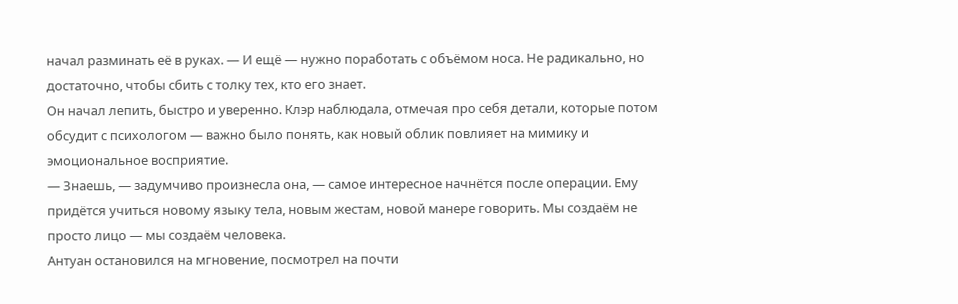начал разминать её в руках. — И ещё — нужно поработать с объёмом носа. Не радикально, но достаточно, чтобы сбить с толку тех, кто его знает.
Он начал лепить, быстро и уверенно. Клэр наблюдала, отмечая про себя детали, которые потом обсудит с психологом — важно было понять, как новый облик повлияет на мимику и эмоциональное восприятие.
— Знаешь, — задумчиво произнесла она, — самое интересное начнётся после операции. Ему придётся учиться новому языку тела, новым жестам, новой манере говорить. Мы создаём не просто лицо — мы создаём человека.
Антуан остановился на мгновение, посмотрел на почти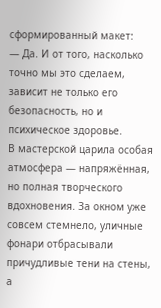сформированный макет:
— Да. И от того, насколько точно мы это сделаем, зависит не только его безопасность, но и психическое здоровье.
В мастерской царила особая атмосфера — напряжённая, но полная творческого вдохновения. За окном уже совсем стемнело, уличные фонари отбрасывали причудливые тени на стены, а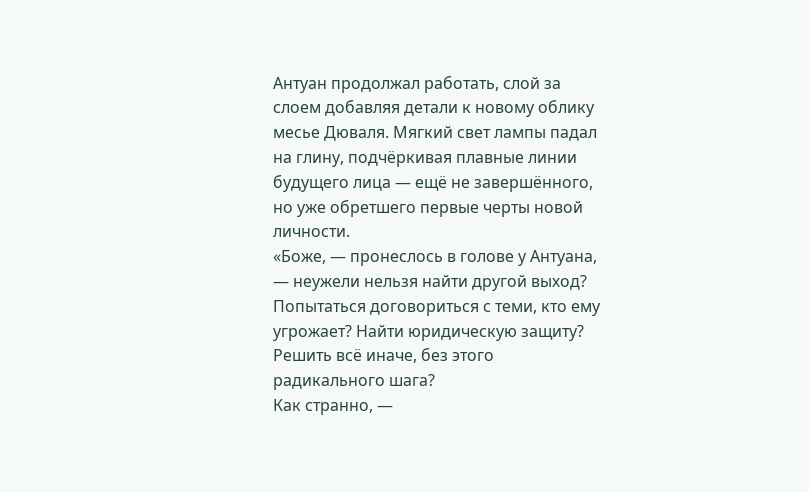Антуан продолжал работать, слой за слоем добавляя детали к новому облику месье Дюваля. Мягкий свет лампы падал на глину, подчёркивая плавные линии будущего лица — ещё не завершённого, но уже обретшего первые черты новой личности.
«Боже, — пронеслось в голове у Антуана, — неужели нельзя найти другой выход? Попытаться договориться с теми, кто ему угрожает? Найти юридическую защиту? Решить всё иначе, без этого радикального шага?
Как странно, —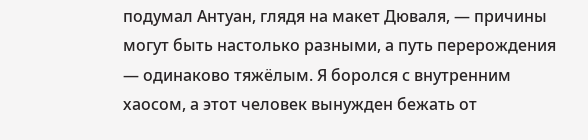подумал Антуан, глядя на макет Дюваля, — причины могут быть настолько разными, а путь перерождения — одинаково тяжёлым. Я боролся с внутренним хаосом, а этот человек вынужден бежать от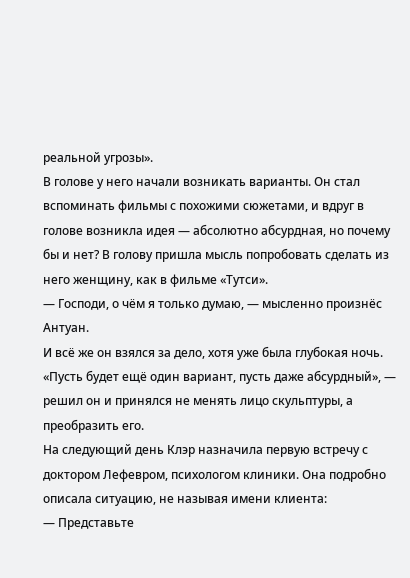реальной угрозы».
В голове у него начали возникать варианты. Он стал вспоминать фильмы с похожими сюжетами, и вдруг в голове возникла идея — абсолютно абсурдная, но почему бы и нет? В голову пришла мысль попробовать сделать из него женщину, как в фильме «Тутси».
— Господи, о чём я только думаю, — мысленно произнёс Антуан.
И всё же он взялся за дело, хотя уже была глубокая ночь. «Пусть будет ещё один вариант, пусть даже абсурдный», — решил он и принялся не менять лицо скульптуры, а преобразить его.
На следующий день Клэр назначила первую встречу с доктором Лефевром, психологом клиники. Она подробно описала ситуацию, не называя имени клиента:
— Представьте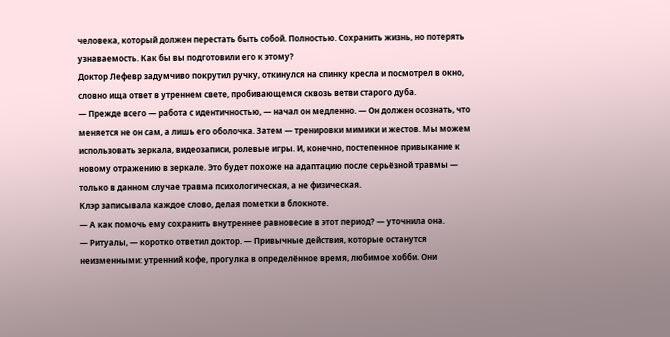человека, который должен перестать быть собой. Полностью. Сохранить жизнь, но потерять узнаваемость. Как бы вы подготовили его к этому?
Доктор Лефевр задумчиво покрутил ручку, откинулся на спинку кресла и посмотрел в окно, словно ища ответ в утреннем свете, пробивающемся сквозь ветви старого дуба.
— Прежде всего — работа с идентичностью, — начал он медленно. — Он должен осознать, что меняется не он сам, а лишь его оболочка. Затем — тренировки мимики и жестов. Мы можем использовать зеркала, видеозаписи, ролевые игры. И, конечно, постепенное привыкание к новому отражению в зеркале. Это будет похоже на адаптацию после серьёзной травмы — только в данном случае травма психологическая, а не физическая.
Клэр записывала каждое слово, делая пометки в блокноте.
— А как помочь ему сохранить внутреннее равновесие в этот период? — уточнила она.
— Ритуалы, — коротко ответил доктор. — Привычные действия, которые останутся неизменными: утренний кофе, прогулка в определённое время, любимое хобби. Они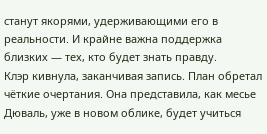станут якорями, удерживающими его в реальности. И крайне важна поддержка близких — тех, кто будет знать правду.
Клэр кивнула, заканчивая запись. План обретал чёткие очертания. Она представила, как месье Дюваль, уже в новом облике, будет учиться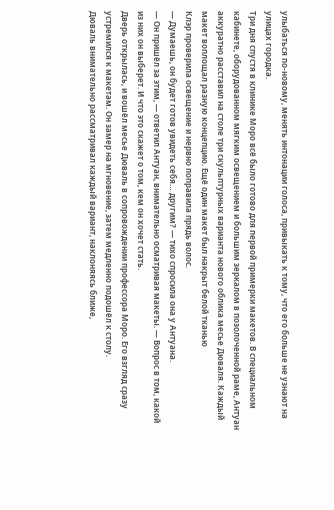улыбаться по-новому, менять интонации голоса, привыкать к тому, что его больше не узнают на улицах городка.
Три дня спустя в клинике Моро всё было готово для первой примерки макетов. В специальном кабинете, оборудованном мягким освещением и большим зеркалом в позолоченной раме, Антуан аккуратно расставил на столе три скульптурных варианта нового облика месье Дюваля. Каждый макет воплощал разную концепцию. Ещё один макет был накрыт белой тканью
Клэр проверила освещение и нервно поправила прядь волос.
— Думаешь, он будет готов увидеть себя… другим? — тихо спросила она у Антуана.
— Он пришёл за этим, — ответил Антуан, внимательно осматривая макеты. — Вопрос в том, какой из них он выберет. И что это скажет о том, кем он хочет стать.
Дверь открылась, и вошёл месье Дюваль в сопровождении профессора Моро. Его взгляд сразу устремился к макетам. Он замер на мгновение, затем медленно подошёл к столу.
Дюваль внимательно рассматривал каждый вариант, наклоняясь ближе,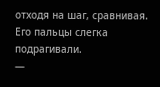отходя на шаг, сравнивая. Его пальцы слегка подрагивали.
—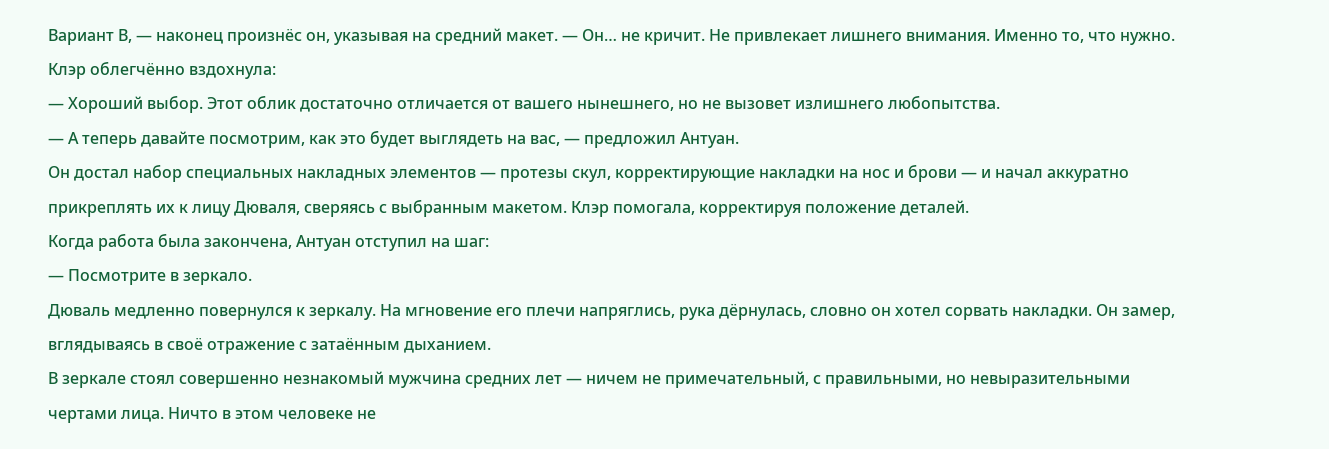Вариант В, — наконец произнёс он, указывая на средний макет. — Он… не кричит. Не привлекает лишнего внимания. Именно то, что нужно.
Клэр облегчённо вздохнула:
— Хороший выбор. Этот облик достаточно отличается от вашего нынешнего, но не вызовет излишнего любопытства.
— А теперь давайте посмотрим, как это будет выглядеть на вас, — предложил Антуан.
Он достал набор специальных накладных элементов — протезы скул, корректирующие накладки на нос и брови — и начал аккуратно прикреплять их к лицу Дюваля, сверяясь с выбранным макетом. Клэр помогала, корректируя положение деталей.
Когда работа была закончена, Антуан отступил на шаг:
— Посмотрите в зеркало.
Дюваль медленно повернулся к зеркалу. На мгновение его плечи напряглись, рука дёрнулась, словно он хотел сорвать накладки. Он замер, вглядываясь в своё отражение с затаённым дыханием.
В зеркале стоял совершенно незнакомый мужчина средних лет — ничем не примечательный, с правильными, но невыразительными чертами лица. Ничто в этом человеке не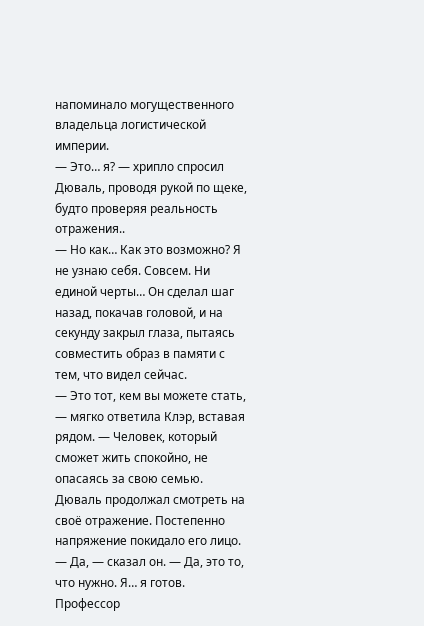напоминало могущественного владельца логистической империи.
— Это… я? — хрипло спросил Дюваль, проводя рукой по щеке, будто проверяя реальность отражения..
— Но как… Как это возможно? Я не узнаю себя. Совсем. Ни единой черты… Он сделал шаг назад, покачав головой, и на секунду закрыл глаза, пытаясь совместить образ в памяти с тем, что видел сейчас.
— Это тот, кем вы можете стать, — мягко ответила Клэр, вставая рядом. — Человек, который сможет жить спокойно, не опасаясь за свою семью.
Дюваль продолжал смотреть на своё отражение. Постепенно напряжение покидало его лицо.
— Да, — сказал он. — Да, это то, что нужно. Я… я готов.
Профессор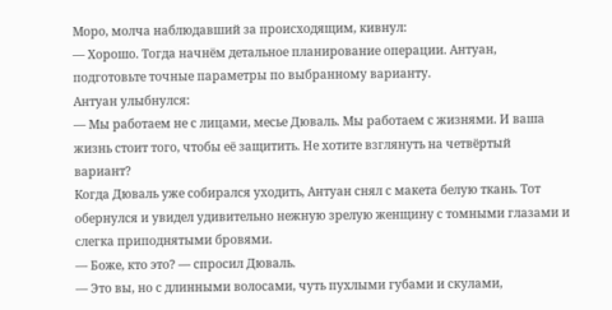Моро, молча наблюдавший за происходящим, кивнул:
— Хорошо. Тогда начнём детальное планирование операции. Антуан, подготовьте точные параметры по выбранному варианту.
Антуан улыбнулся:
— Мы работаем не с лицами, месье Дюваль. Мы работаем с жизнями. И ваша жизнь стоит того, чтобы её защитить. Не хотите взглянуть на четвёртый вариант?
Когда Дюваль уже собирался уходить, Антуан снял с макета белую ткань. Тот обернулся и увидел удивительно нежную зрелую женщину с томными глазами и слегка приподнятыми бровями.
— Боже, кто это? — спросил Дюваль.
— Это вы, но с длинными волосами, чуть пухлыми губами и скулами,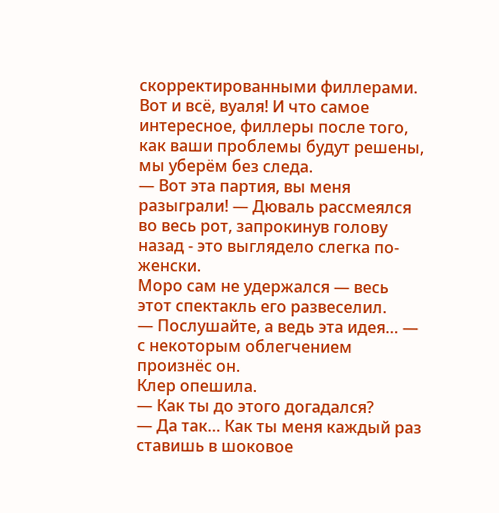скорректированными филлерами. Вот и всё, вуаля! И что самое интересное, филлеры после того, как ваши проблемы будут решены, мы уберём без следа.
— Вот эта партия, вы меня разыграли! — Дюваль рассмеялся во весь рот, запрокинув голову назад - это выглядело слегка по-женски.
Моро сам не удержался — весь этот спектакль его развеселил.
— Послушайте, а ведь эта идея… — с некоторым облегчением произнёс он.
Клер опешила.
— Как ты до этого догадался?
— Да так… Как ты меня каждый раз ставишь в шоковое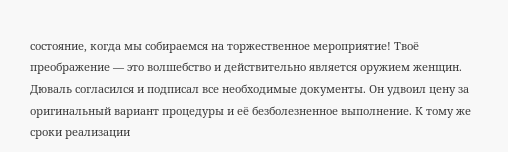состояние, когда мы собираемся на торжественное мероприятие! Твоё преображение — это волшебство и действительно является оружием женщин.
Дюваль согласился и подписал все необходимые документы. Он удвоил цену за оригинальный вариант процедуры и её безболезненное выполнение. К тому же сроки реализации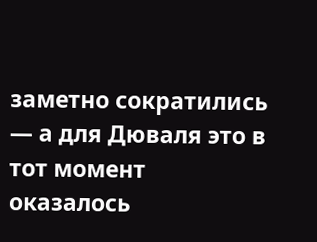заметно сократились — а для Дюваля это в тот момент оказалось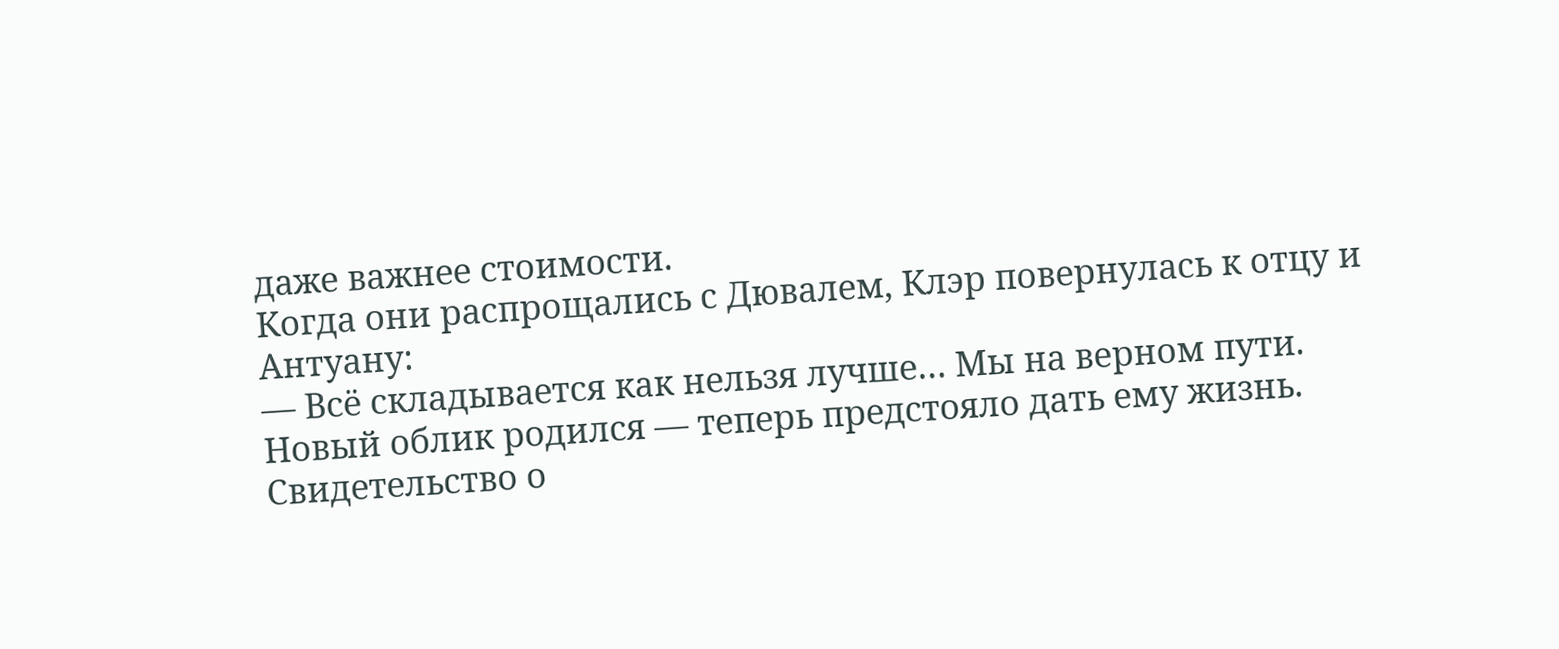даже важнее стоимости.
Когда они распрощались с Дювалем, Клэр повернулась к отцу и Антуану:
— Всё складывается как нельзя лучше… Мы на верном пути.
Новый облик родился — теперь предстояло дать ему жизнь.
Свидетельство о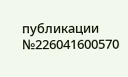публикации №226041600570